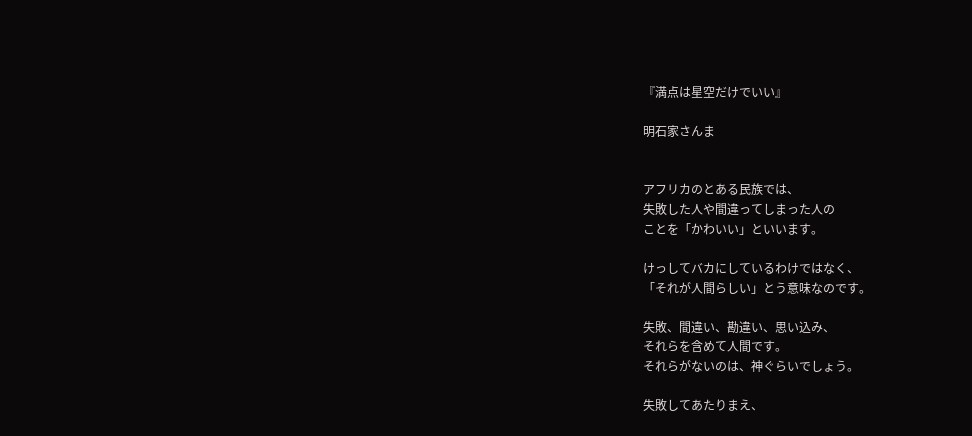『満点は星空だけでいい』

明石家さんま


アフリカのとある民族では、
失敗した人や間違ってしまった人の
ことを「かわいい」といいます。

けっしてバカにしているわけではなく、
「それが人間らしい」とう意味なのです。

失敗、間違い、勘違い、思い込み、
それらを含めて人間です。
それらがないのは、神ぐらいでしょう。

失敗してあたりまえ、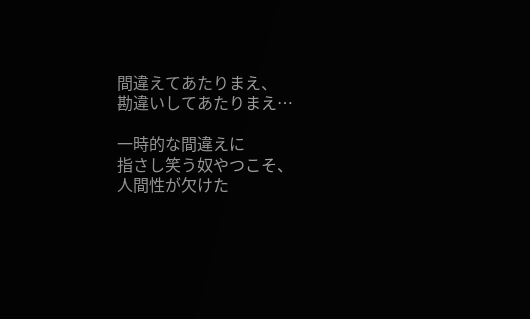間違えてあたりまえ、
勘違いしてあたりまえ…

一時的な間違えに
指さし笑う奴やつこそ、
人間性が欠けた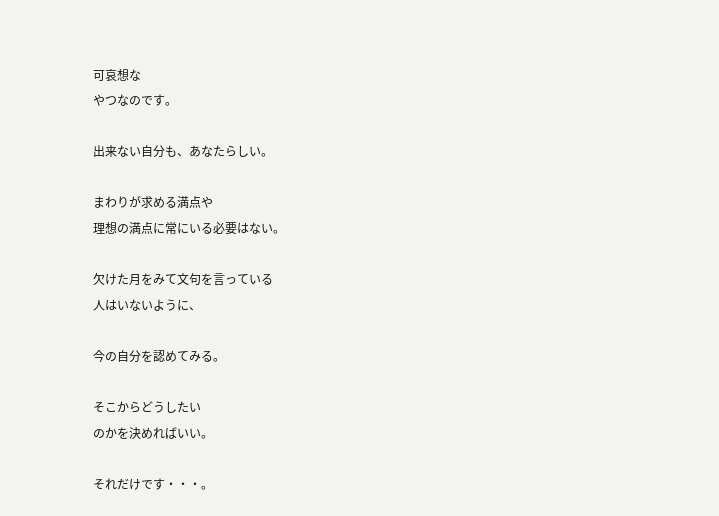可哀想な
やつなのです。

出来ない自分も、あなたらしい。

まわりが求める満点や
理想の満点に常にいる必要はない。

欠けた月をみて文句を言っている
人はいないように、

今の自分を認めてみる。

そこからどうしたい
のかを決めればいい。

それだけです・・・。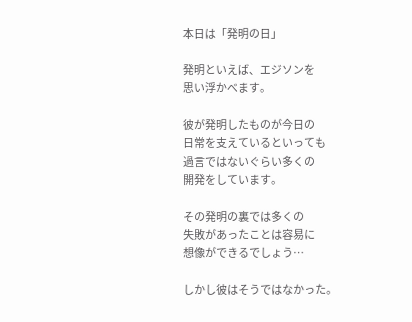本日は「発明の日」

発明といえば、エジソンを
思い浮かべます。

彼が発明したものが今日の
日常を支えているといっても
過言ではないぐらい多くの
開発をしています。

その発明の裏では多くの
失敗があったことは容易に
想像ができるでしょう…

しかし彼はそうではなかった。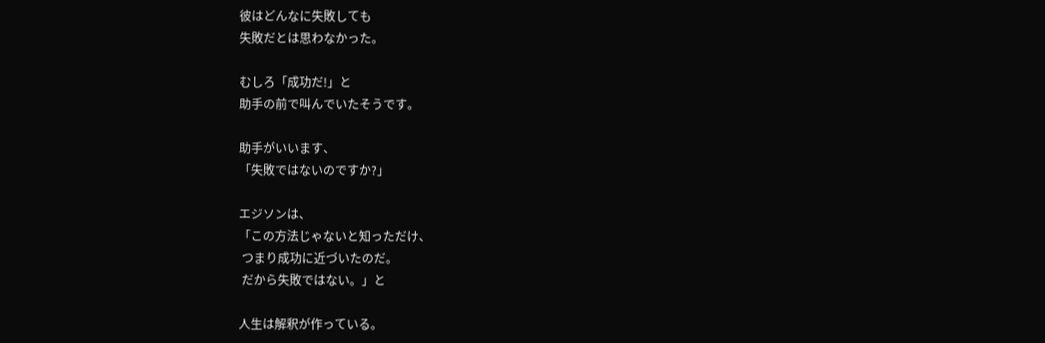彼はどんなに失敗しても
失敗だとは思わなかった。

むしろ「成功だ!」と
助手の前で叫んでいたそうです。

助手がいいます、
「失敗ではないのですか?」

エジソンは、
「この方法じゃないと知っただけ、
 つまり成功に近づいたのだ。
 だから失敗ではない。」と

人生は解釈が作っている。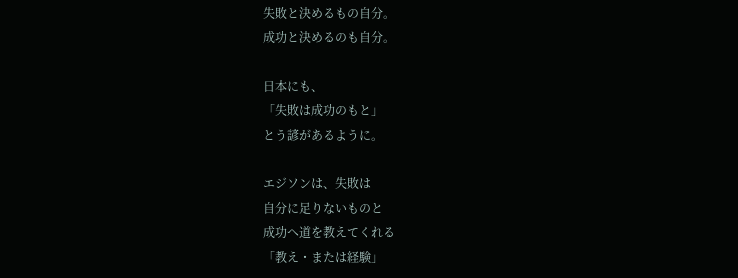失敗と決めるもの自分。
成功と決めるのも自分。

日本にも、
「失敗は成功のもと」
とう諺があるように。

エジソンは、失敗は
自分に足りないものと
成功へ道を教えてくれる
「教え・または経験」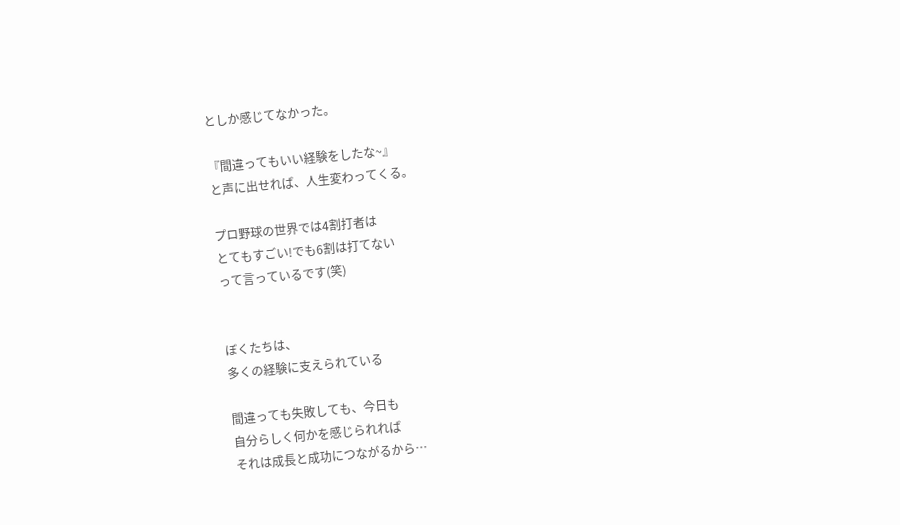としか感じてなかった。

『間違ってもいい経験をしたな~』
と声に出せれば、人生変わってくる。

プロ野球の世界では4割打者は
とてもすごい!でも6割は打てない
って言っているです(笑)


ぼくたちは、
多くの経験に支えられている

間違っても失敗しても、今日も
自分らしく何かを感じられれば
それは成長と成功につながるから…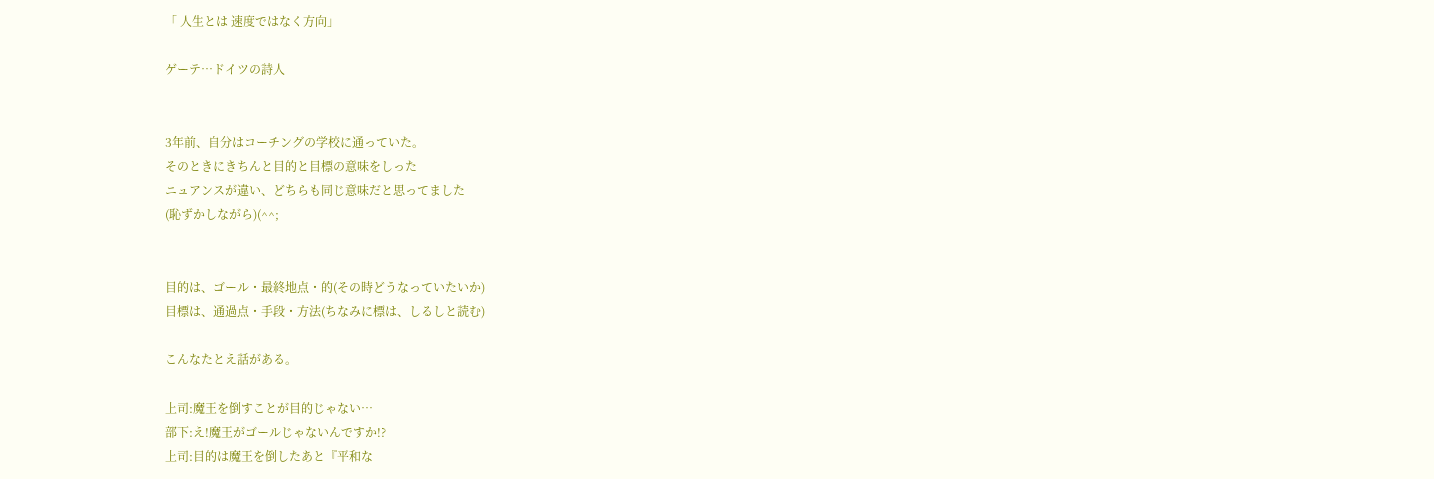「 人生とは 速度ではなく方向」

ゲーテ…ドイツの詩人


3年前、自分はコーチングの学校に通っていた。
そのときにきちんと目的と目標の意味をしった
ニュアンスが違い、どちらも同じ意味だと思ってました
(恥ずかしながら)(^^;


目的は、ゴール・最終地点・的(その時どうなっていたいか)
目標は、通過点・手段・方法(ちなみに標は、しるしと読む)

こんなたとえ話がある。

上司:魔王を倒すことが目的じゃない…
部下:え!魔王がゴールじゃないんですか!?
上司:目的は魔王を倒したあと『平和な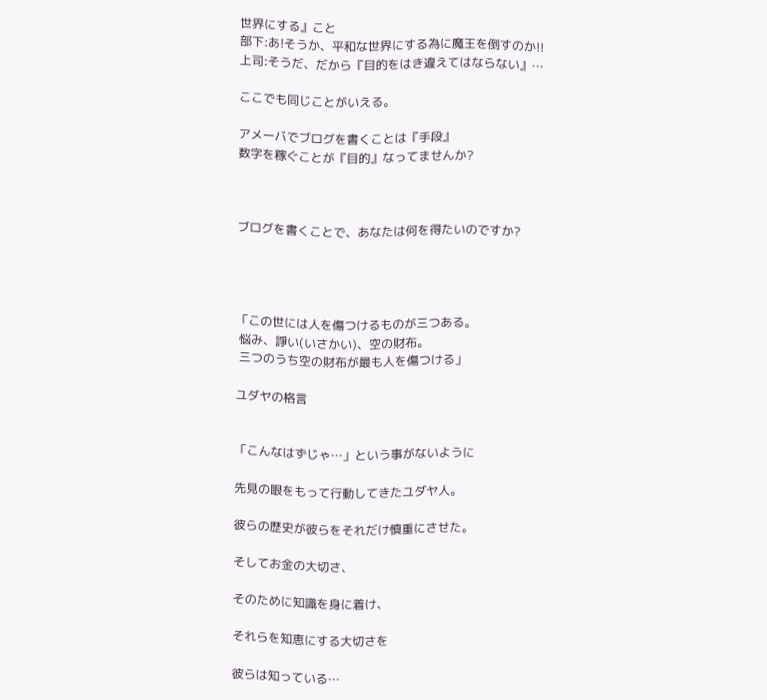世界にする』こと
部下:あ!そうか、平和な世界にする為に魔王を倒すのか!!
上司:そうだ、だから『目的をはき違えてはならない』…

ここでも同じことがいえる。

アメーバでブログを書くことは『手段』
数字を稼ぐことが『目的』なってませんか?



ブログを書くことで、あなたは何を得たいのですか?




「この世には人を傷つけるものが三つある。
 悩み、諍い(いさかい)、空の財布。
 三つのうち空の財布が最も人を傷つける」

ユダヤの格言


「こんなはずじゃ…」という事がないように

先見の眼をもって行動してきたユダヤ人。

彼らの歴史が彼らをそれだけ慎重にさせた。

そしてお金の大切さ、

そのために知識を身に着け、

それらを知恵にする大切さを

彼らは知っている…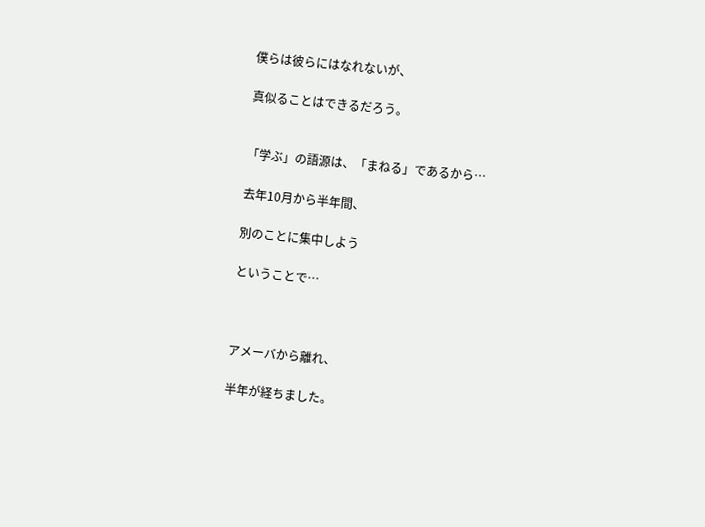僕らは彼らにはなれないが、

真似ることはできるだろう。


「学ぶ」の語源は、「まねる」であるから…

去年10月から半年間、

別のことに集中しよう

ということで…



アメーバから離れ、

半年が経ちました。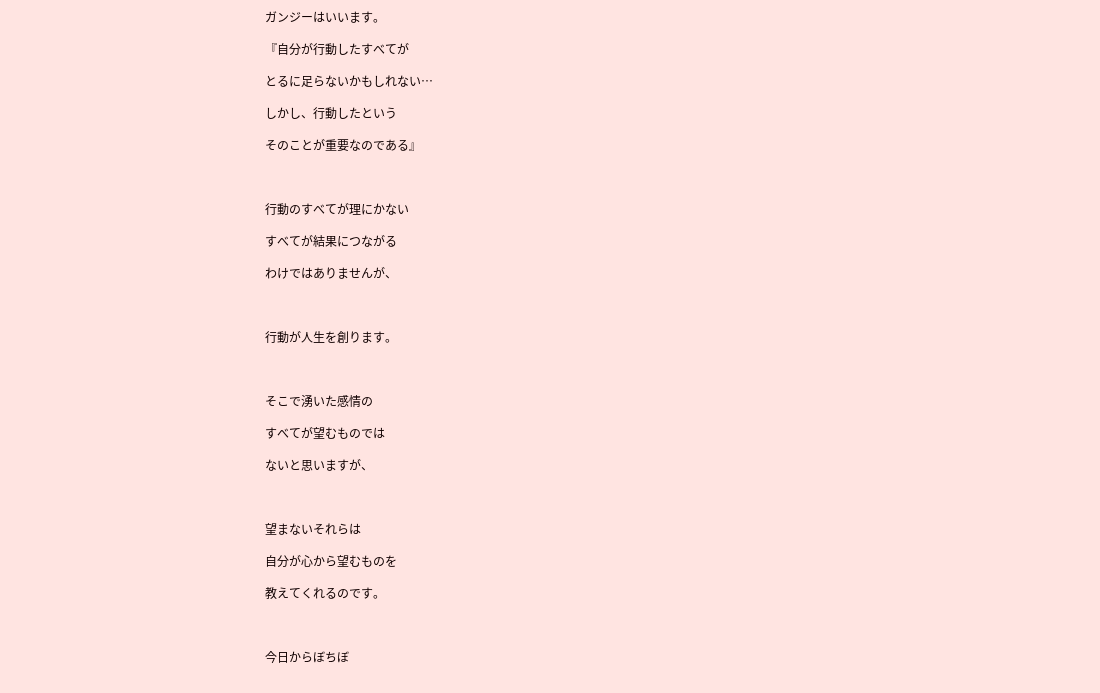ガンジーはいいます。

『自分が行動したすべてが

とるに足らないかもしれない…

しかし、行動したという

そのことが重要なのである』



行動のすべてが理にかない

すべてが結果につながる

わけではありませんが、



行動が人生を創ります。



そこで湧いた感情の

すべてが望むものでは

ないと思いますが、



望まないそれらは

自分が心から望むものを

教えてくれるのです。



今日からぼちぼ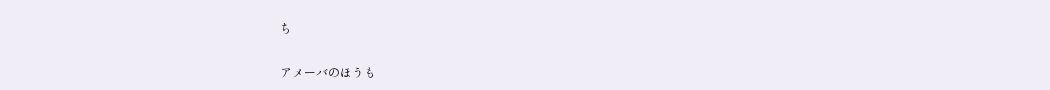ち

アメーバのほうも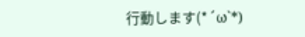行動します(*´ω`*)